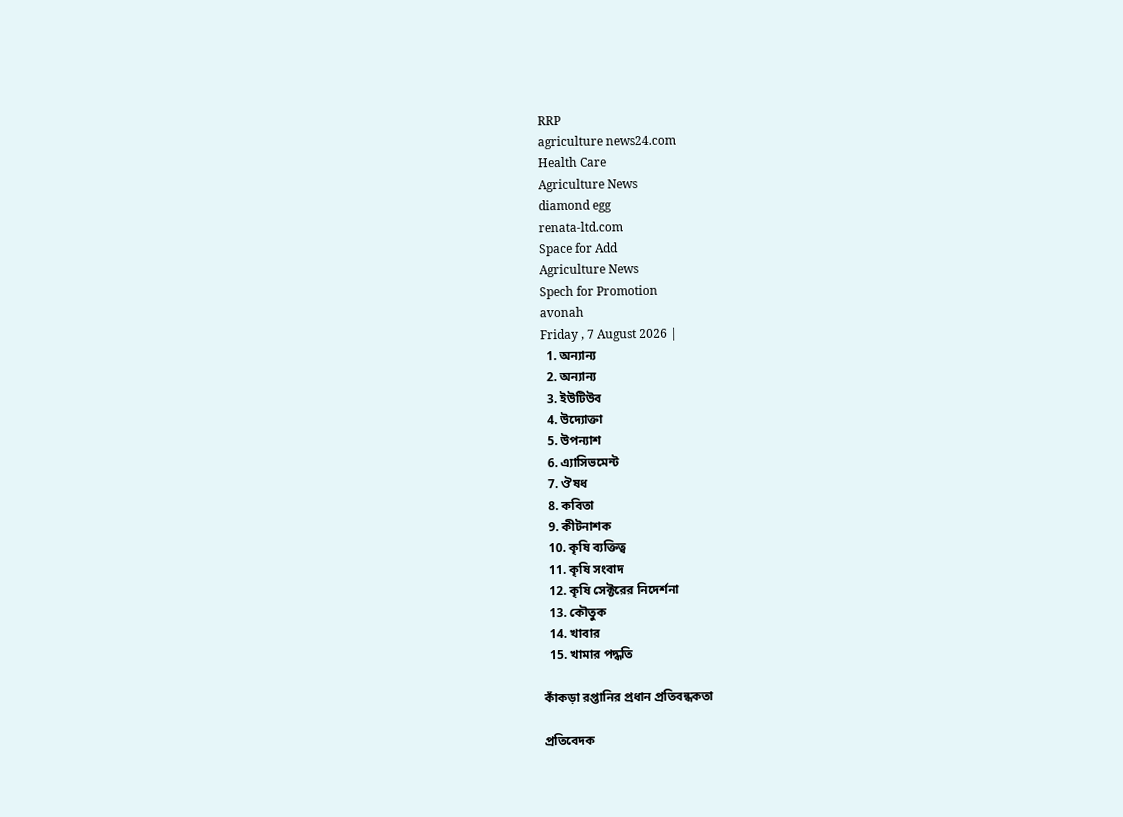RRP
agriculture news24.com
Health Care
Agriculture News
diamond egg
renata-ltd.com
Space for Add
Agriculture News
Spech for Promotion
avonah
Friday , 7 August 2026 |
  1. অন্যান্য
  2. অন্যান্য
  3. ইউটিউব
  4. উদ্যোক্তা
  5. উপন্যাশ
  6. এ্যাসিভমেন্ট
  7. ঔষধ
  8. কবিতা
  9. কীটনাশক
  10. কৃষি ব্যক্তিত্ব
  11. কৃষি সংবাদ
  12. কৃষি সেক্টরের নিদের্শনা
  13. কৌতুক
  14. খাবার
  15. খামার পদ্ধতি

কাঁকড়া রপ্তানির প্রধান প্রতিবন্ধকতা

প্রতিবেদক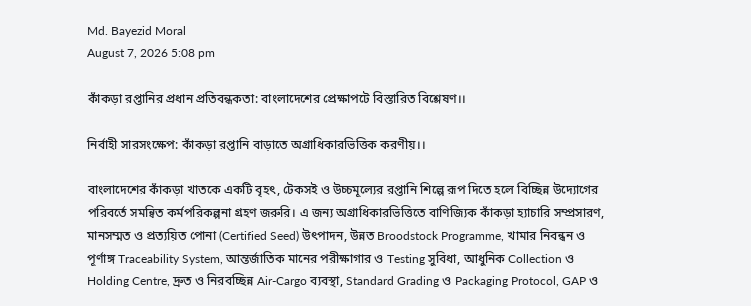Md. Bayezid Moral
August 7, 2026 5:08 pm

কাঁকড়া রপ্তানির প্রধান প্রতিবন্ধকতা: বাংলাদেশের প্রেক্ষাপটে বিস্তারিত বিশ্লেষণ।।

নির্বাহী সারসংক্ষেপ: কাঁকড়া রপ্তানি বাড়াতে অগ্রাধিকারভিত্তিক করণীয়।।

বাংলাদেশের কাঁকড়া খাতকে একটি বৃহৎ, টেকসই ও উচ্চমূল্যের রপ্তানি শিল্পে রূপ দিতে হলে বিচ্ছিন্ন উদ্যোগের পরিবর্তে সমন্বিত কর্মপরিকল্পনা গ্রহণ জরুরি। এ জন্য অগ্রাধিকারভিত্তিতে বাণিজ্যিক কাঁকড়া হ্যাচারি সম্প্রসারণ, মানসম্মত ও প্রত্যয়িত পোনা (Certified Seed) উৎপাদন, উন্নত Broodstock Programme, খামার নিবন্ধন ও পূর্ণাঙ্গ Traceability System, আন্তর্জাতিক মানের পরীক্ষাগার ও Testing সুবিধা, আধুনিক Collection ও Holding Centre, দ্রুত ও নিরবচ্ছিন্ন Air-Cargo ব্যবস্থা, Standard Grading ও Packaging Protocol, GAP ও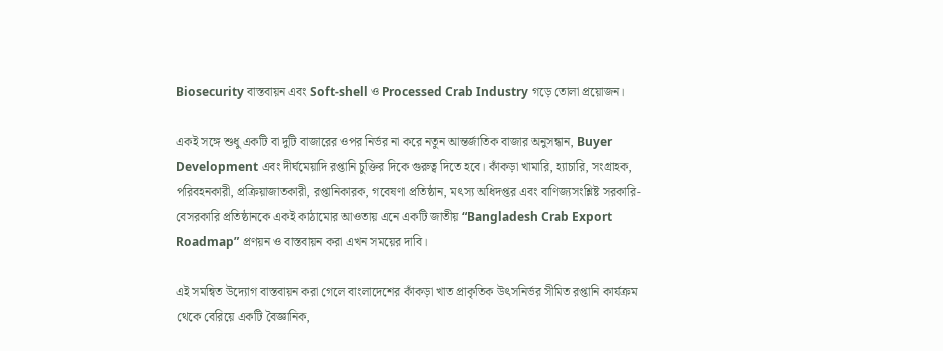Biosecurity বাস্তবায়ন এবং Soft-shell ও Processed Crab Industry গড়ে তোলা প্রয়োজন।

একই সঙ্গে শুধু একটি বা দুটি বাজারের ওপর নির্ভর না করে নতুন আন্তর্জাতিক বাজার অনুসন্ধান, Buyer Development এবং দীর্ঘমেয়াদি রপ্তানি চুক্তির দিকে গুরুত্ব দিতে হবে। কাঁকড়া খামারি, হ্যাচারি, সংগ্রাহক, পরিবহনকারী, প্রক্রিয়াজাতকারী, রপ্তানিকারক, গবেষণা প্রতিষ্ঠান, মৎস্য অধিদপ্তর এবং বাণিজ্যসংশ্লিষ্ট সরকারি-বেসরকারি প্রতিষ্ঠানকে একই কাঠামোর আওতায় এনে একটি জাতীয় “Bangladesh Crab Export Roadmap” প্রণয়ন ও বাস্তবায়ন করা এখন সময়ের দাবি।

এই সমন্বিত উদ্যোগ বাস্তবায়ন করা গেলে বাংলাদেশের কাঁকড়া খাত প্রাকৃতিক উৎসনির্ভর সীমিত রপ্তানি কার্যক্রম থেকে বেরিয়ে একটি বৈজ্ঞানিক,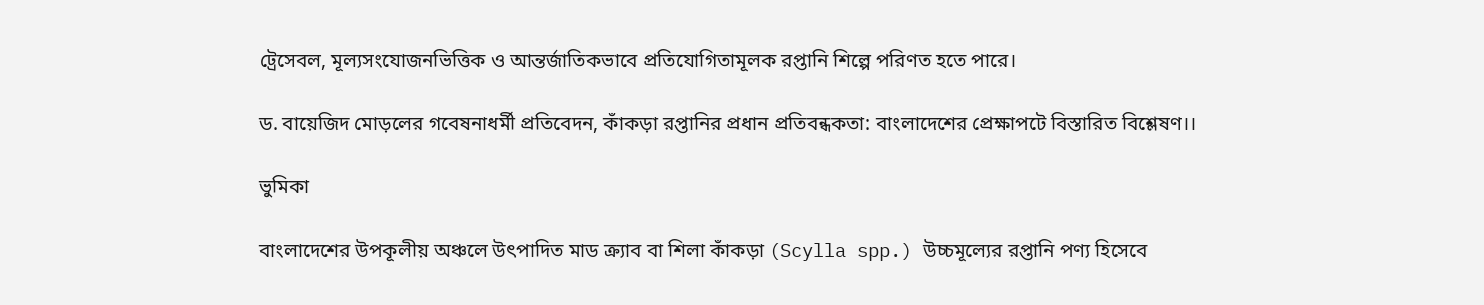ট্রেসেবল, মূল্যসংযোজনভিত্তিক ও আন্তর্জাতিকভাবে প্রতিযোগিতামূলক রপ্তানি শিল্পে পরিণত হতে পারে।

ড. বায়েজিদ মোড়লের গবেষনাধর্মী প্রতিবেদন, কাঁকড়া রপ্তানির প্রধান প্রতিবন্ধকতা: বাংলাদেশের প্রেক্ষাপটে বিস্তারিত বিশ্লেষণ।।

ভুমিকা

বাংলাদেশের উপকূলীয় অঞ্চলে উৎপাদিত মাড ক্র্যাব বা শিলা কাঁকড়া (Scylla spp.) উচ্চমূল্যের রপ্তানি পণ্য হিসেবে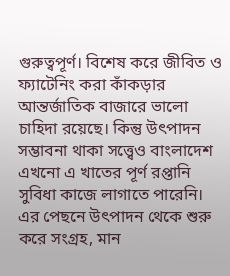গুরুত্বপূর্ণ। বিশেষ করে জীবিত ও ফ্যাটেনিং করা কাঁকড়ার আন্তর্জাতিক বাজারে ভালো চাহিদা রয়েছে। কিন্তু উৎপাদন সম্ভাবনা থাকা সত্ত্বেও বাংলাদেশ এখনো এ খাতের পূর্ণ রপ্তানি সুবিধা কাজে লাগাতে পারেনি। এর পেছনে উৎপাদন থেকে শুরু করে সংগ্রহ, মান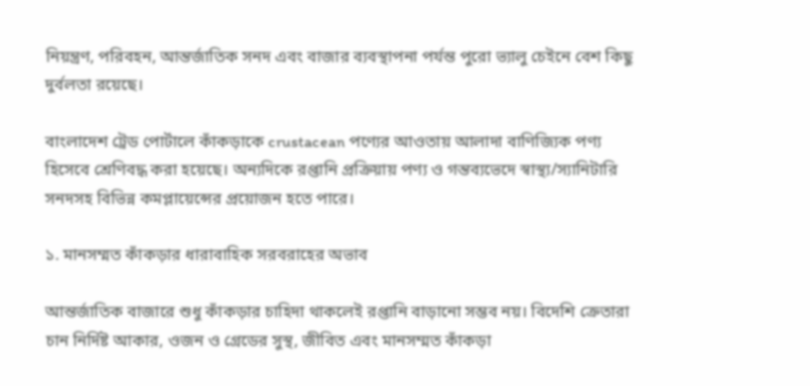নিয়ন্ত্রণ, পরিবহন, আন্তর্জাতিক সনদ এবং বাজার ব্যবস্থাপনা পর্যন্ত পুরো ভ্যালু চেইনে বেশ কিছু দুর্বলতা রয়েছে।

বাংলাদেশ ট্রেড পোর্টালে কাঁকড়াকে crustacean পণ্যের আওতায় আলাদা বাণিজ্যিক পণ্য হিসেবে শ্রেণিবদ্ধ করা হয়েছে। অন্যদিকে রপ্তানি প্রক্রিয়ায় পণ্য ও গন্তব্যভেদে স্বাস্থ্য/স্যানিটারি সনদসহ বিভিন্ন কমপ্লায়েন্সের প্রয়োজন হতে পারে।

১. মানসম্মত কাঁকড়ার ধারাবাহিক সরবরাহের অভাব

আন্তর্জাতিক বাজারে শুধু কাঁকড়ার চাহিদা থাকলেই রপ্তানি বাড়ানো সম্ভব নয়। বিদেশি ক্রেতারা চান নির্দিষ্ট আকার, ওজন ও গ্রেডের সুস্থ, জীবিত এবং মানসম্মত কাঁকড়া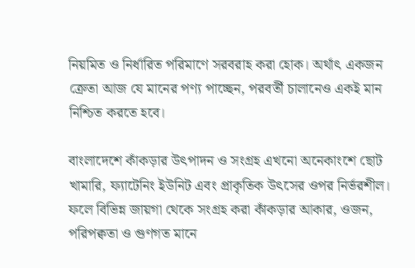নিয়মিত ও নির্ধারিত পরিমাণে সরবরাহ করা হোক। অর্থাৎ একজন ক্রেতা আজ যে মানের পণ্য পাচ্ছেন, পরবর্তী চালানেও একই মান নিশ্চিত করতে হবে।

বাংলাদেশে কাঁকড়ার উৎপাদন ও সংগ্রহ এখনো অনেকাংশে ছোট খামারি, ফ্যাটেনিং ইউনিট এবং প্রাকৃতিক উৎসের ওপর নির্ভরশীল। ফলে বিভিন্ন জায়গা থেকে সংগ্রহ করা কাঁকড়ার আকার, ওজন, পরিপক্বতা ও গুণগত মানে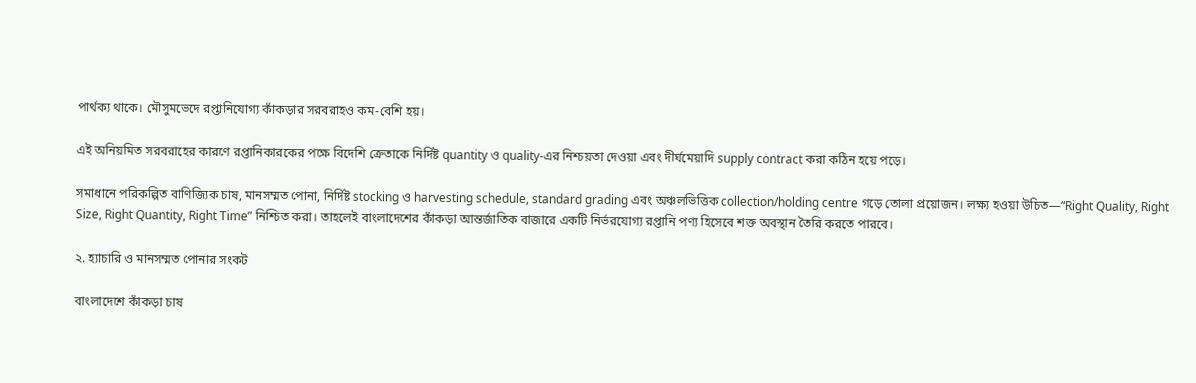পার্থক্য থাকে। মৌসুমভেদে রপ্তানিযোগ্য কাঁকড়ার সরবরাহও কম-বেশি হয়।

এই অনিয়মিত সরবরাহের কারণে রপ্তানিকারকের পক্ষে বিদেশি ক্রেতাকে নির্দিষ্ট quantity ও quality-এর নিশ্চয়তা দেওয়া এবং দীর্ঘমেয়াদি supply contract করা কঠিন হয়ে পড়ে।

সমাধানে পরিকল্পিত বাণিজ্যিক চাষ, মানসম্মত পোনা, নির্দিষ্ট stocking ও harvesting schedule, standard grading এবং অঞ্চলভিত্তিক collection/holding centre গড়ে তোলা প্রয়োজন। লক্ষ্য হওয়া উচিত—“Right Quality, Right Size, Right Quantity, Right Time” নিশ্চিত করা। তাহলেই বাংলাদেশের কাঁকড়া আন্তর্জাতিক বাজারে একটি নির্ভরযোগ্য রপ্তানি পণ্য হিসেবে শক্ত অবস্থান তৈরি করতে পারবে।

২. হ্যাচারি ও মানসম্মত পোনার সংকট

বাংলাদেশে কাঁকড়া চাষ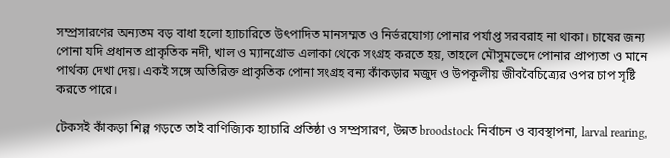সম্প্রসারণের অন্যতম বড় বাধা হলো হ্যাচারিতে উৎপাদিত মানসম্মত ও নির্ভরযোগ্য পোনার পর্যাপ্ত সরবরাহ না থাকা। চাষের জন্য পোনা যদি প্রধানত প্রাকৃতিক নদী, খাল ও ম্যানগ্রোভ এলাকা থেকে সংগ্রহ করতে হয়, তাহলে মৌসুমভেদে পোনার প্রাপ্যতা ও মানে পার্থক্য দেখা দেয়। একই সঙ্গে অতিরিক্ত প্রাকৃতিক পোনা সংগ্রহ বন্য কাঁকড়ার মজুদ ও উপকূলীয় জীববৈচিত্র্যের ওপর চাপ সৃষ্টি করতে পারে।

টেকসই কাঁকড়া শিল্প গড়তে তাই বাণিজ্যিক হ্যাচারি প্রতিষ্ঠা ও সম্প্রসারণ, উন্নত broodstock নির্বাচন ও ব্যবস্থাপনা, larval rearing,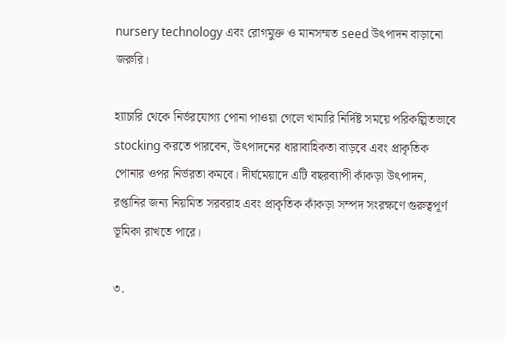nursery technology এবং রোগমুক্ত ও মানসম্মত seed উৎপাদন বাড়ানো জরুরি।

হ্যাচারি থেকে নির্ভরযোগ্য পোনা পাওয়া গেলে খামারি নির্দিষ্ট সময়ে পরিকল্পিতভাবে stocking করতে পারবেন, উৎপাদনের ধারাবাহিকতা বাড়বে এবং প্রাকৃতিক পোনার ওপর নির্ভরতা কমবে। দীর্ঘমেয়াদে এটি বছরব্যাপী কাঁকড়া উৎপাদন, রপ্তানির জন্য নিয়মিত সরবরাহ এবং প্রাকৃতিক কাঁকড়া সম্পদ সংরক্ষণে গুরুত্বপূর্ণ ভূমিকা রাখতে পারে।

৩.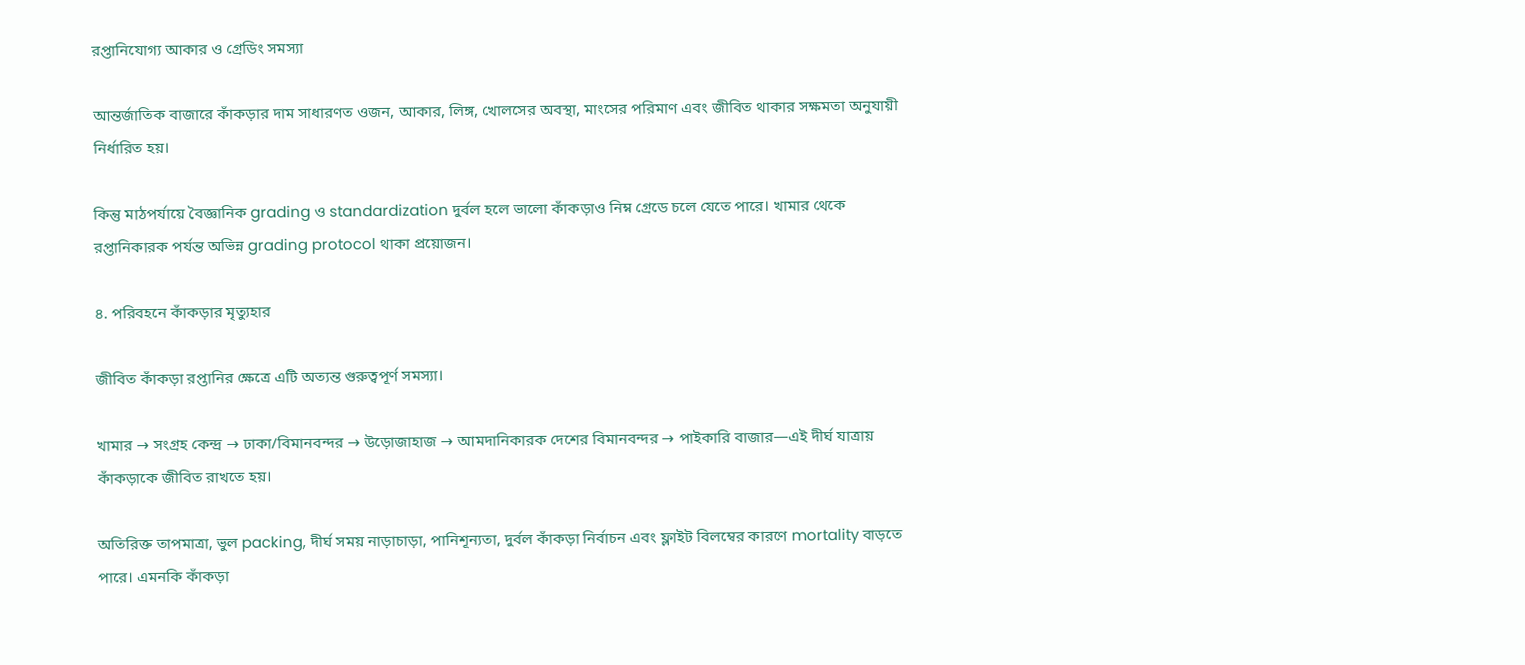রপ্তানিযোগ্য আকার ও গ্রেডিং সমস্যা

আন্তর্জাতিক বাজারে কাঁকড়ার দাম সাধারণত ওজন, আকার, লিঙ্গ, খোলসের অবস্থা, মাংসের পরিমাণ এবং জীবিত থাকার সক্ষমতা অনুযায়ী নির্ধারিত হয়।

কিন্তু মাঠপর্যায়ে বৈজ্ঞানিক grading ও standardization দুর্বল হলে ভালো কাঁকড়াও নিম্ন গ্রেডে চলে যেতে পারে। খামার থেকে রপ্তানিকারক পর্যন্ত অভিন্ন grading protocol থাকা প্রয়োজন।

৪. পরিবহনে কাঁকড়ার মৃত্যুহার

জীবিত কাঁকড়া রপ্তানির ক্ষেত্রে এটি অত্যন্ত গুরুত্বপূর্ণ সমস্যা।

খামার → সংগ্রহ কেন্দ্র → ঢাকা/বিমানবন্দর → উড়োজাহাজ → আমদানিকারক দেশের বিমানবন্দর → পাইকারি বাজার—এই দীর্ঘ যাত্রায় কাঁকড়াকে জীবিত রাখতে হয়।

অতিরিক্ত তাপমাত্রা, ভুল packing, দীর্ঘ সময় নাড়াচাড়া, পানিশূন্যতা, দুর্বল কাঁকড়া নির্বাচন এবং ফ্লাইট বিলম্বের কারণে mortality বাড়তে পারে। এমনকি কাঁকড়া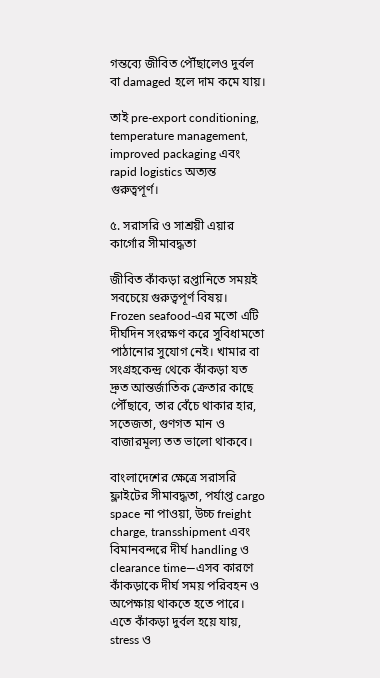গন্তব্যে জীবিত পৌঁছালেও দুর্বল বা damaged হলে দাম কমে যায়।

তাই pre-export conditioning, temperature management, improved packaging এবং rapid logistics অত্যন্ত গুরুত্বপূর্ণ।

৫. সরাসরি ও সাশ্রয়ী এয়ার কার্গোর সীমাবদ্ধতা

জীবিত কাঁকড়া রপ্তানিতে সময়ই সবচেয়ে গুরুত্বপূর্ণ বিষয়। Frozen seafood-এর মতো এটি দীর্ঘদিন সংরক্ষণ করে সুবিধামতো পাঠানোর সুযোগ নেই। খামার বা সংগ্রহকেন্দ্র থেকে কাঁকড়া যত দ্রুত আন্তর্জাতিক ক্রেতার কাছে পৌঁছাবে, তার বেঁচে থাকার হার, সতেজতা, গুণগত মান ও বাজারমূল্য তত ভালো থাকবে।

বাংলাদেশের ক্ষেত্রে সরাসরি ফ্লাইটের সীমাবদ্ধতা, পর্যাপ্ত cargo space না পাওয়া, উচ্চ freight charge, transshipment এবং বিমানবন্দরে দীর্ঘ handling ও clearance time—এসব কারণে কাঁকড়াকে দীর্ঘ সময় পরিবহন ও অপেক্ষায় থাকতে হতে পারে। এতে কাঁকড়া দুর্বল হয়ে যায়, stress ও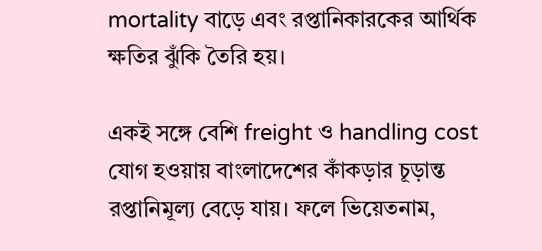mortality বাড়ে এবং রপ্তানিকারকের আর্থিক ক্ষতির ঝুঁকি তৈরি হয়।

একই সঙ্গে বেশি freight ও handling cost যোগ হওয়ায় বাংলাদেশের কাঁকড়ার চূড়ান্ত রপ্তানিমূল্য বেড়ে যায়। ফলে ভিয়েতনাম,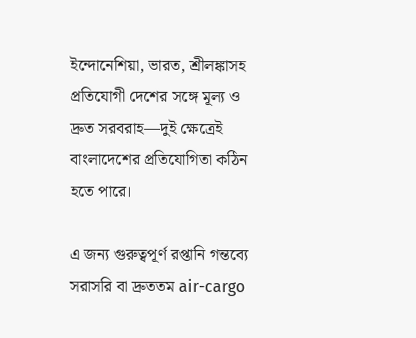ইন্দোনেশিয়া, ভারত, শ্রীলঙ্কাসহ প্রতিযোগী দেশের সঙ্গে মূল্য ও দ্রুত সরবরাহ—দুই ক্ষেত্রেই বাংলাদেশের প্রতিযোগিতা কঠিন হতে পারে।

এ জন্য গুরুত্বপূর্ণ রপ্তানি গন্তব্যে সরাসরি বা দ্রুততম air-cargo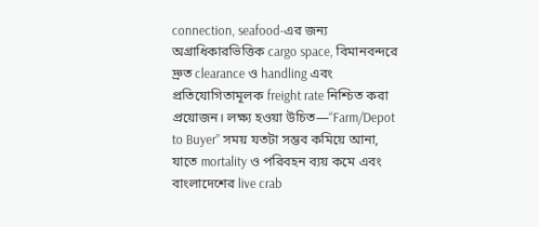connection, seafood-এর জন্য অগ্রাধিকারভিত্তিক cargo space, বিমানবন্দরে দ্রুত clearance ও handling এবং প্রতিযোগিতামূলক freight rate নিশ্চিত করা প্রয়োজন। লক্ষ্য হওয়া উচিত—“Farm/Depot to Buyer” সময় যতটা সম্ভব কমিয়ে আনা, যাতে mortality ও পরিবহন ব্যয় কমে এবং বাংলাদেশের live crab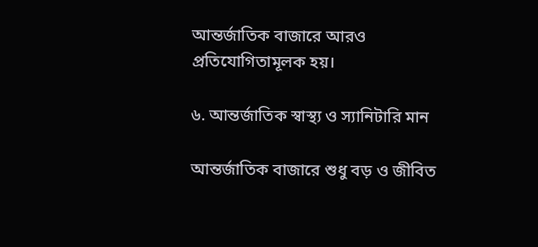আন্তর্জাতিক বাজারে আরও প্রতিযোগিতামূলক হয়।

৬. আন্তর্জাতিক স্বাস্থ্য ও স্যানিটারি মান

আন্তর্জাতিক বাজারে শুধু বড় ও জীবিত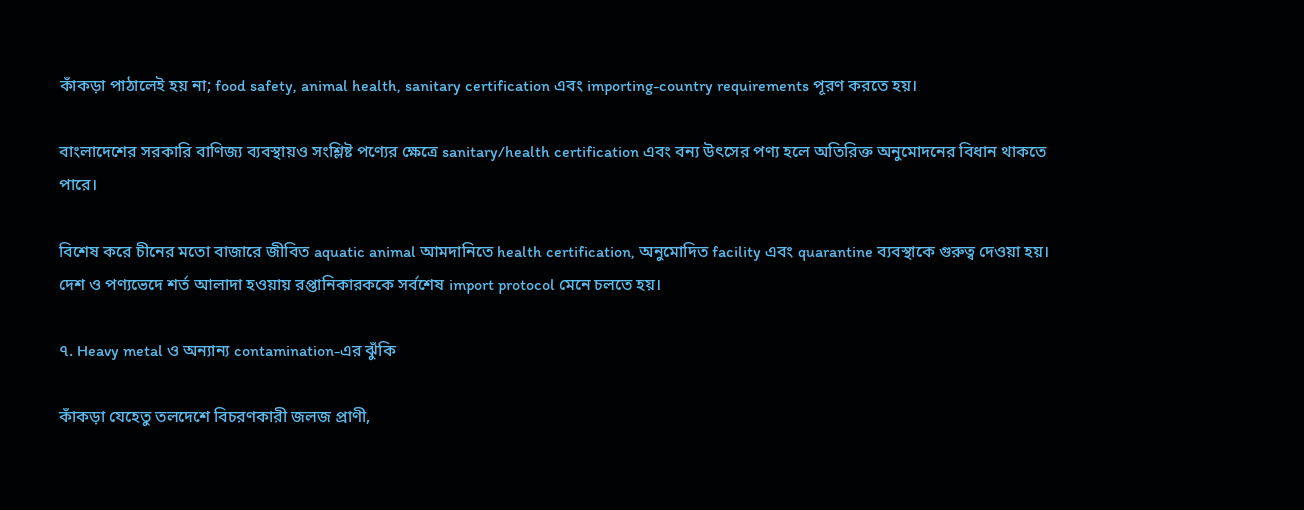কাঁকড়া পাঠালেই হয় না; food safety, animal health, sanitary certification এবং importing-country requirements পূরণ করতে হয়।

বাংলাদেশের সরকারি বাণিজ্য ব্যবস্থায়ও সংশ্লিষ্ট পণ্যের ক্ষেত্রে sanitary/health certification এবং বন্য উৎসের পণ্য হলে অতিরিক্ত অনুমোদনের বিধান থাকতে পারে।

বিশেষ করে চীনের মতো বাজারে জীবিত aquatic animal আমদানিতে health certification, অনুমোদিত facility এবং quarantine ব্যবস্থাকে গুরুত্ব দেওয়া হয়। দেশ ও পণ্যভেদে শর্ত আলাদা হওয়ায় রপ্তানিকারককে সর্বশেষ import protocol মেনে চলতে হয়।

৭. Heavy metal ও অন্যান্য contamination-এর ঝুঁকি

কাঁকড়া যেহেতু তলদেশে বিচরণকারী জলজ প্রাণী,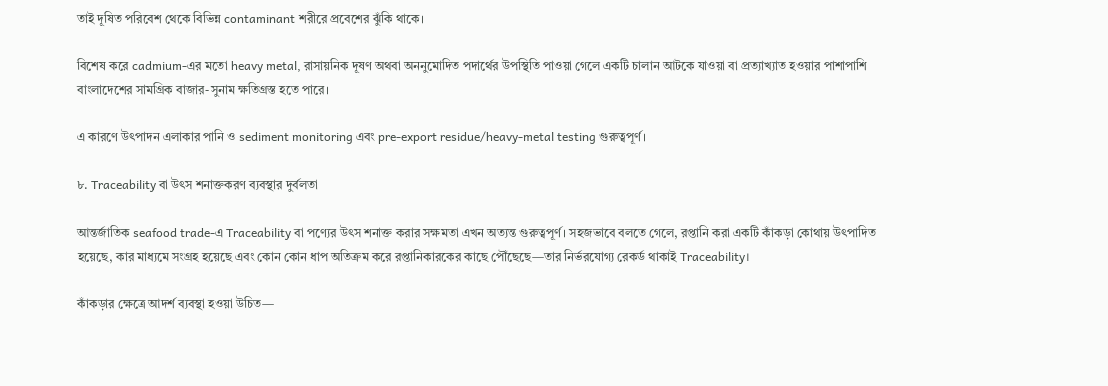তাই দূষিত পরিবেশ থেকে বিভিন্ন contaminant শরীরে প্রবেশের ঝুঁকি থাকে।

বিশেষ করে cadmium-এর মতো heavy metal, রাসায়নিক দূষণ অথবা অননুমোদিত পদার্থের উপস্থিতি পাওয়া গেলে একটি চালান আটকে যাওয়া বা প্রত্যাখ্যাত হওয়ার পাশাপাশি বাংলাদেশের সামগ্রিক বাজার-সুনাম ক্ষতিগ্রস্ত হতে পারে।

এ কারণে উৎপাদন এলাকার পানি ও sediment monitoring এবং pre-export residue/heavy-metal testing গুরুত্বপূর্ণ।

৮. Traceability বা উৎস শনাক্তকরণ ব্যবস্থার দুর্বলতা

আন্তর্জাতিক seafood trade-এ Traceability বা পণ্যের উৎস শনাক্ত করার সক্ষমতা এখন অত্যন্ত গুরুত্বপূর্ণ। সহজভাবে বলতে গেলে, রপ্তানি করা একটি কাঁকড়া কোথায় উৎপাদিত হয়েছে, কার মাধ্যমে সংগ্রহ হয়েছে এবং কোন কোন ধাপ অতিক্রম করে রপ্তানিকারকের কাছে পৌঁছেছে—তার নির্ভরযোগ্য রেকর্ড থাকাই Traceability।

কাঁকড়ার ক্ষেত্রে আদর্শ ব্যবস্থা হওয়া উচিত—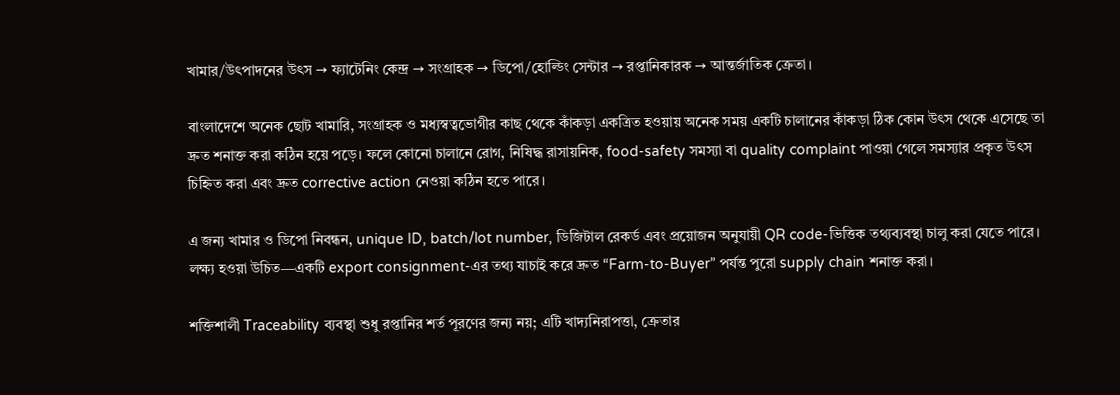খামার/উৎপাদনের উৎস → ফ্যাটেনিং কেন্দ্র → সংগ্রাহক → ডিপো/হোল্ডিং সেন্টার → রপ্তানিকারক → আন্তর্জাতিক ক্রেতা।

বাংলাদেশে অনেক ছোট খামারি, সংগ্রাহক ও মধ্যস্বত্বভোগীর কাছ থেকে কাঁকড়া একত্রিত হওয়ায় অনেক সময় একটি চালানের কাঁকড়া ঠিক কোন উৎস থেকে এসেছে তা দ্রুত শনাক্ত করা কঠিন হয়ে পড়ে। ফলে কোনো চালানে রোগ, নিষিদ্ধ রাসায়নিক, food-safety সমস্যা বা quality complaint পাওয়া গেলে সমস্যার প্রকৃত উৎস চিহ্নিত করা এবং দ্রুত corrective action নেওয়া কঠিন হতে পারে।

এ জন্য খামার ও ডিপো নিবন্ধন, unique ID, batch/lot number, ডিজিটাল রেকর্ড এবং প্রয়োজন অনুযায়ী QR code-ভিত্তিক তথ্যব্যবস্থা চালু করা যেতে পারে। লক্ষ্য হওয়া উচিত—একটি export consignment-এর তথ্য যাচাই করে দ্রুত “Farm-to-Buyer” পর্যন্ত পুরো supply chain শনাক্ত করা।

শক্তিশালী Traceability ব্যবস্থা শুধু রপ্তানির শর্ত পূরণের জন্য নয়; এটি খাদ্যনিরাপত্তা, ক্রেতার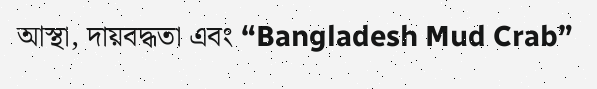আস্থা, দায়বদ্ধতা এবং “Bangladesh Mud Crab”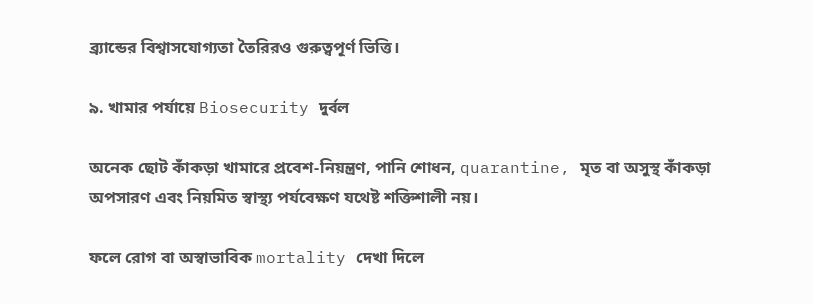ব্র্যান্ডের বিশ্বাসযোগ্যতা তৈরিরও গুরুত্বপূর্ণ ভিত্তি।

৯. খামার পর্যায়ে Biosecurity দুর্বল

অনেক ছোট কাঁকড়া খামারে প্রবেশ-নিয়ন্ত্রণ, পানি শোধন, quarantine, মৃত বা অসুস্থ কাঁকড়া অপসারণ এবং নিয়মিত স্বাস্থ্য পর্যবেক্ষণ যথেষ্ট শক্তিশালী নয়।

ফলে রোগ বা অস্বাভাবিক mortality দেখা দিলে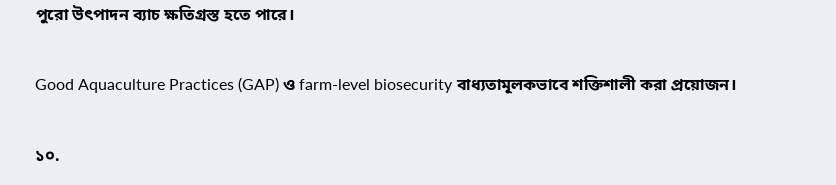পুরো উৎপাদন ব্যাচ ক্ষতিগ্রস্ত হতে পারে।

Good Aquaculture Practices (GAP) ও farm-level biosecurity বাধ্যতামূলকভাবে শক্তিশালী করা প্রয়োজন।

১০.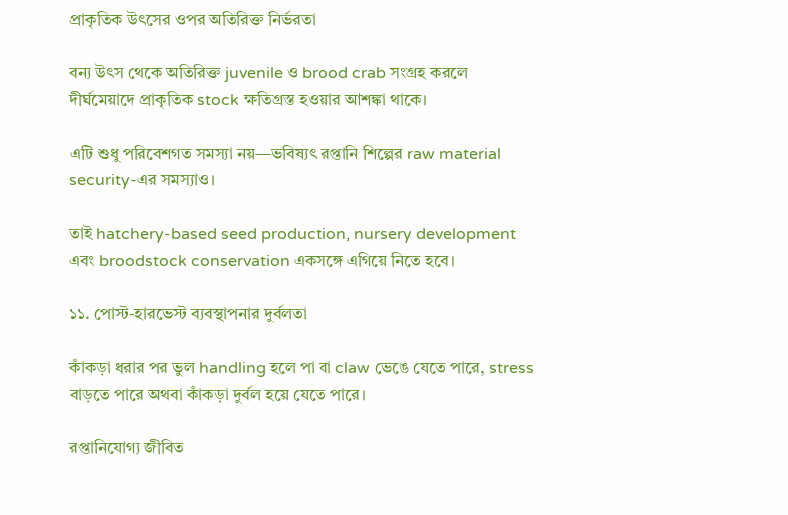প্রাকৃতিক উৎসের ওপর অতিরিক্ত নির্ভরতা

বন্য উৎস থেকে অতিরিক্ত juvenile ও brood crab সংগ্রহ করলে দীর্ঘমেয়াদে প্রাকৃতিক stock ক্ষতিগ্রস্ত হওয়ার আশঙ্কা থাকে।

এটি শুধু পরিবেশগত সমস্যা নয়—ভবিষ্যৎ রপ্তানি শিল্পের raw material security-এর সমস্যাও।

তাই hatchery-based seed production, nursery development এবং broodstock conservation একসঙ্গে এগিয়ে নিতে হবে।

১১. পোস্ট-হারভেস্ট ব্যবস্থাপনার দুর্বলতা

কাঁকড়া ধরার পর ভুল handling হলে পা বা claw ভেঙে যেতে পারে, stress বাড়তে পারে অথবা কাঁকড়া দুর্বল হয়ে যেতে পারে।

রপ্তানিযোগ্য জীবিত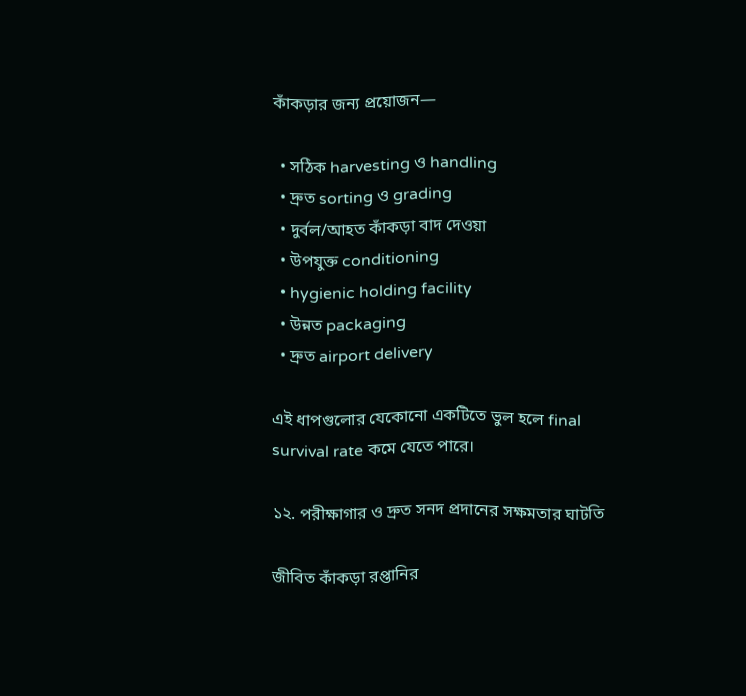কাঁকড়ার জন্য প্রয়োজন—

  • সঠিক harvesting ও handling
  • দ্রুত sorting ও grading
  • দুর্বল/আহত কাঁকড়া বাদ দেওয়া
  • উপযুক্ত conditioning
  • hygienic holding facility
  • উন্নত packaging
  • দ্রুত airport delivery

এই ধাপগুলোর যেকোনো একটিতে ভুল হলে final survival rate কমে যেতে পারে।

১২. পরীক্ষাগার ও দ্রুত সনদ প্রদানের সক্ষমতার ঘাটতি

জীবিত কাঁকড়া রপ্তানির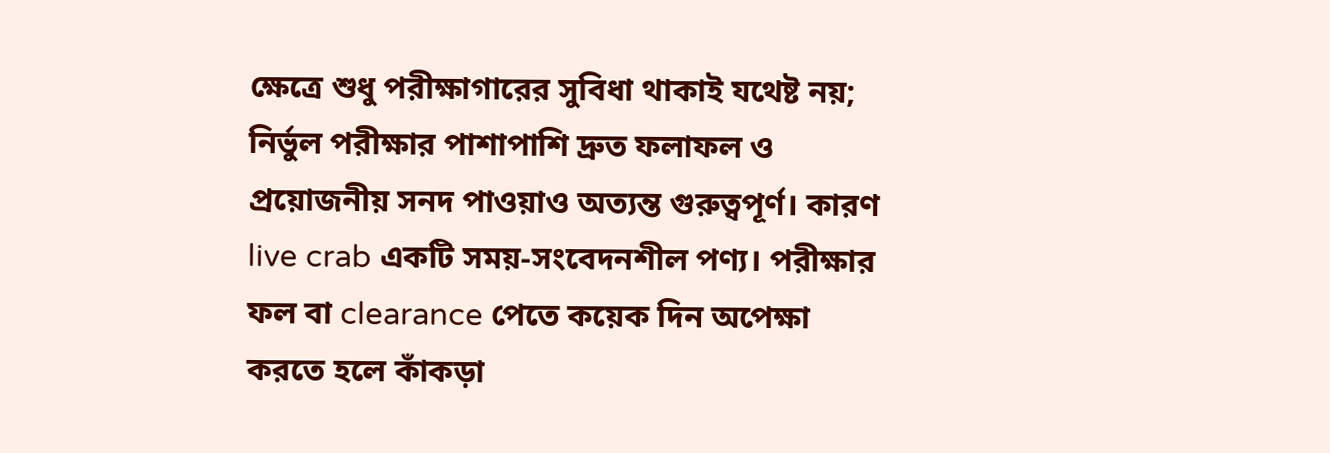ক্ষেত্রে শুধু পরীক্ষাগারের সুবিধা থাকাই যথেষ্ট নয়; নির্ভুল পরীক্ষার পাশাপাশি দ্রুত ফলাফল ও প্রয়োজনীয় সনদ পাওয়াও অত্যন্ত গুরুত্বপূর্ণ। কারণ live crab একটি সময়-সংবেদনশীল পণ্য। পরীক্ষার ফল বা clearance পেতে কয়েক দিন অপেক্ষা করতে হলে কাঁকড়া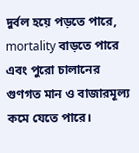দুর্বল হয়ে পড়তে পারে, mortality বাড়তে পারে এবং পুরো চালানের গুণগত মান ও বাজারমূল্য কমে যেতে পারে।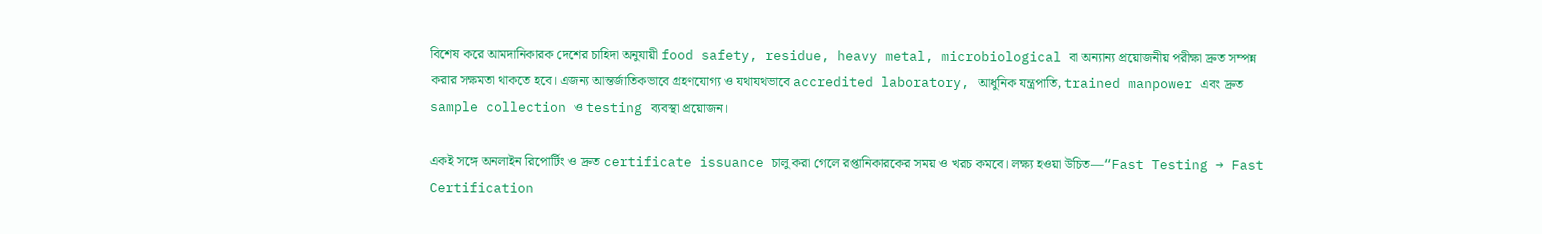বিশেষ করে আমদানিকারক দেশের চাহিদা অনুযায়ী food safety, residue, heavy metal, microbiological বা অন্যান্য প্রয়োজনীয় পরীক্ষা দ্রুত সম্পন্ন করার সক্ষমতা থাকতে হবে। এজন্য আন্তর্জাতিকভাবে গ্রহণযোগ্য ও যথাযথভাবে accredited laboratory, আধুনিক যন্ত্রপাতি, trained manpower এবং দ্রুত sample collection ও testing ব্যবস্থা প্রয়োজন।

একই সঙ্গে অনলাইন রিপোর্টিং ও দ্রুত certificate issuance চালু করা গেলে রপ্তানিকারকের সময় ও খরচ কমবে। লক্ষ্য হওয়া উচিত—“Fast Testing → Fast Certification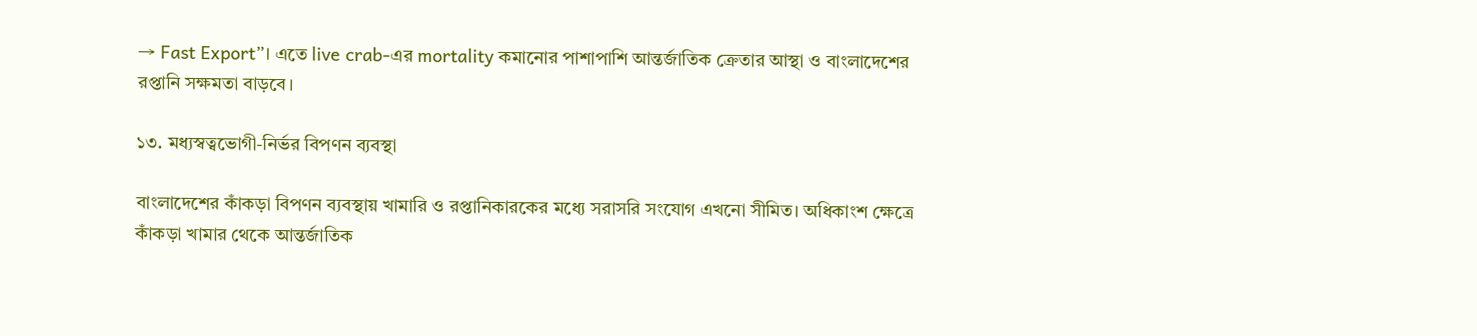→ Fast Export”। এতে live crab-এর mortality কমানোর পাশাপাশি আন্তর্জাতিক ক্রেতার আস্থা ও বাংলাদেশের রপ্তানি সক্ষমতা বাড়বে।

১৩. মধ্যস্বত্বভোগী-নির্ভর বিপণন ব্যবস্থা

বাংলাদেশের কাঁকড়া বিপণন ব্যবস্থায় খামারি ও রপ্তানিকারকের মধ্যে সরাসরি সংযোগ এখনো সীমিত। অধিকাংশ ক্ষেত্রে কাঁকড়া খামার থেকে আন্তর্জাতিক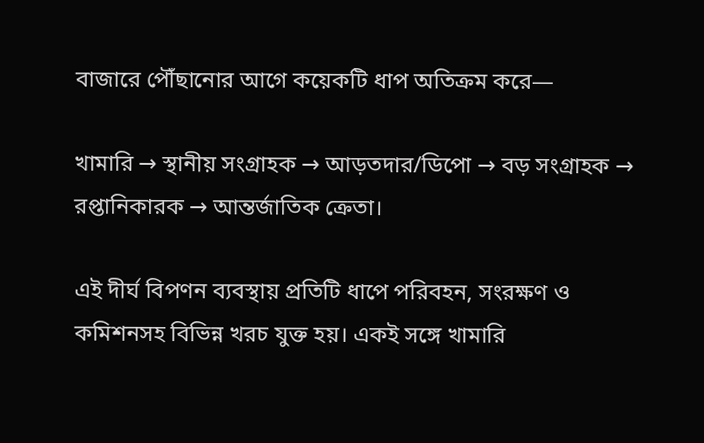বাজারে পৌঁছানোর আগে কয়েকটি ধাপ অতিক্রম করে—

খামারি → স্থানীয় সংগ্রাহক → আড়তদার/ডিপো → বড় সংগ্রাহক → রপ্তানিকারক → আন্তর্জাতিক ক্রেতা।

এই দীর্ঘ বিপণন ব্যবস্থায় প্রতিটি ধাপে পরিবহন, সংরক্ষণ ও কমিশনসহ বিভিন্ন খরচ যুক্ত হয়। একই সঙ্গে খামারি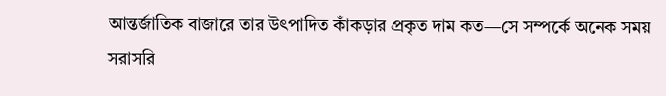আন্তর্জাতিক বাজারে তার উৎপাদিত কাঁকড়ার প্রকৃত দাম কত—সে সম্পর্কে অনেক সময় সরাসরি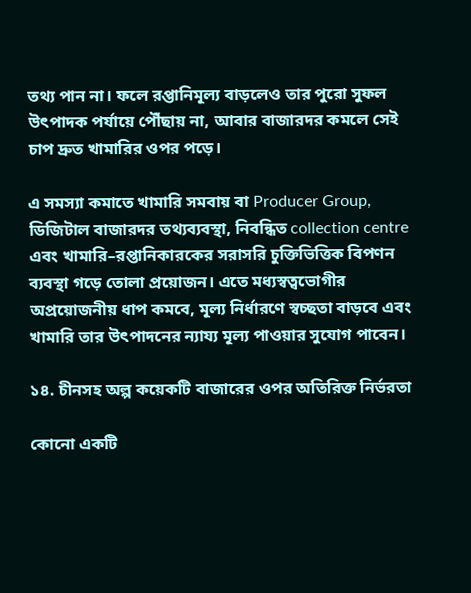তথ্য পান না। ফলে রপ্তানিমূল্য বাড়লেও তার পুরো সুফল উৎপাদক পর্যায়ে পৌঁছায় না, আবার বাজারদর কমলে সেই চাপ দ্রুত খামারির ওপর পড়ে।

এ সমস্যা কমাতে খামারি সমবায় বা Producer Group, ডিজিটাল বাজারদর তথ্যব্যবস্থা, নিবন্ধিত collection centre এবং খামারি–রপ্তানিকারকের সরাসরি চুক্তিভিত্তিক বিপণন ব্যবস্থা গড়ে তোলা প্রয়োজন। এতে মধ্যস্বত্বভোগীর অপ্রয়োজনীয় ধাপ কমবে, মূল্য নির্ধারণে স্বচ্ছতা বাড়বে এবং খামারি তার উৎপাদনের ন্যায্য মূল্য পাওয়ার সুযোগ পাবেন।

১৪. চীনসহ অল্প কয়েকটি বাজারের ওপর অতিরিক্ত নির্ভরতা

কোনো একটি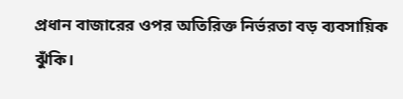প্রধান বাজারের ওপর অতিরিক্ত নির্ভরতা বড় ব্যবসায়িক ঝুঁকি।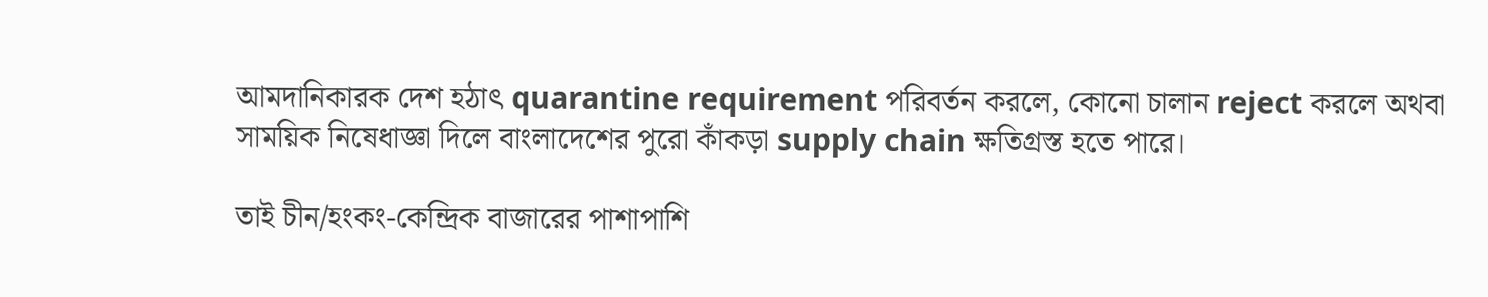আমদানিকারক দেশ হঠাৎ quarantine requirement পরিবর্তন করলে, কোনো চালান reject করলে অথবা সাময়িক নিষেধাজ্ঞা দিলে বাংলাদেশের পুরো কাঁকড়া supply chain ক্ষতিগ্রস্ত হতে পারে।

তাই চীন/হংকং-কেন্দ্রিক বাজারের পাশাপাশি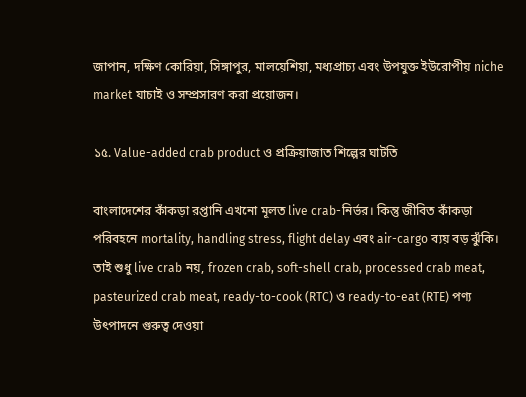জাপান, দক্ষিণ কোরিয়া, সিঙ্গাপুর, মালয়েশিয়া, মধ্যপ্রাচ্য এবং উপযুক্ত ইউরোপীয় niche market যাচাই ও সম্প্রসারণ করা প্রয়োজন।

১৫. Value-added crab product ও প্রক্রিয়াজাত শিল্পের ঘাটতি

বাংলাদেশের কাঁকড়া রপ্তানি এখনো মূলত live crab-নির্ভর। কিন্তু জীবিত কাঁকড়া পরিবহনে mortality, handling stress, flight delay এবং air-cargo ব্যয় বড় ঝুঁকি। তাই শুধু live crab নয়, frozen crab, soft-shell crab, processed crab meat, pasteurized crab meat, ready-to-cook (RTC) ও ready-to-eat (RTE) পণ্য উৎপাদনে গুরুত্ব দেওয়া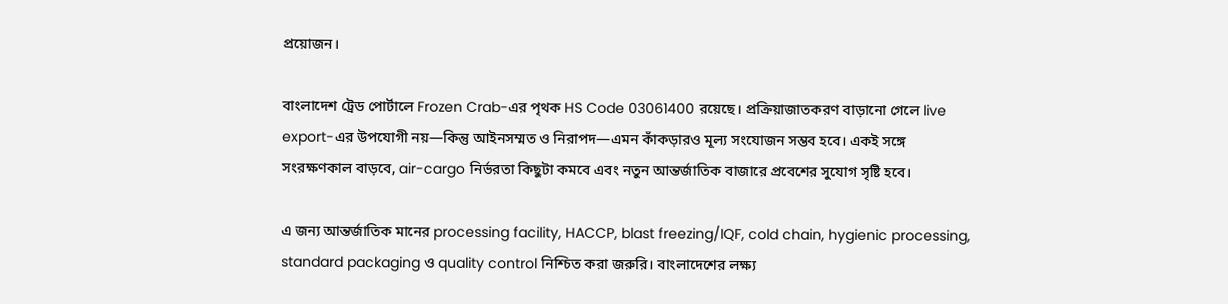প্রয়োজন।

বাংলাদেশ ট্রেড পোর্টালে Frozen Crab-এর পৃথক HS Code 03061400 রয়েছে। প্রক্রিয়াজাতকরণ বাড়ানো গেলে live export-এর উপযোগী নয়—কিন্তু আইনসম্মত ও নিরাপদ—এমন কাঁকড়ারও মূল্য সংযোজন সম্ভব হবে। একই সঙ্গে সংরক্ষণকাল বাড়বে, air-cargo নির্ভরতা কিছুটা কমবে এবং নতুন আন্তর্জাতিক বাজারে প্রবেশের সুযোগ সৃষ্টি হবে।

এ জন্য আন্তর্জাতিক মানের processing facility, HACCP, blast freezing/IQF, cold chain, hygienic processing, standard packaging ও quality control নিশ্চিত করা জরুরি। বাংলাদেশের লক্ষ্য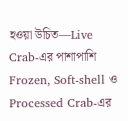হওয়া উচিত—Live Crab-এর পাশাপাশি Frozen, Soft-shell ও Processed Crab-এর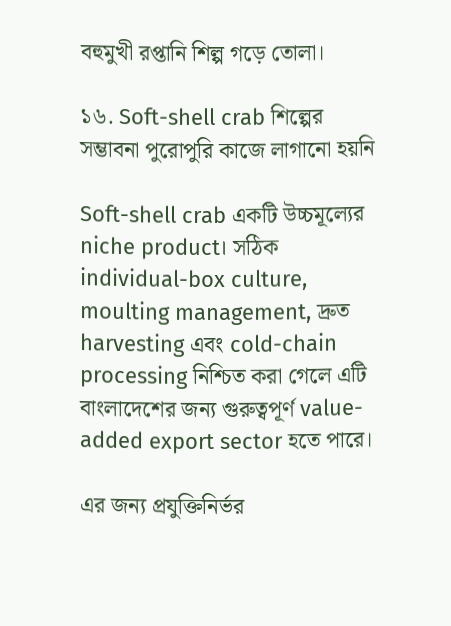বহুমুখী রপ্তানি শিল্প গড়ে তোলা।

১৬. Soft-shell crab শিল্পের সম্ভাবনা পুরোপুরি কাজে লাগানো হয়নি

Soft-shell crab একটি উচ্চমূল্যের niche product। সঠিক individual-box culture, moulting management, দ্রুত harvesting এবং cold-chain processing নিশ্চিত করা গেলে এটি বাংলাদেশের জন্য গুরুত্বপূর্ণ value-added export sector হতে পারে।

এর জন্য প্রযুক্তিনির্ভর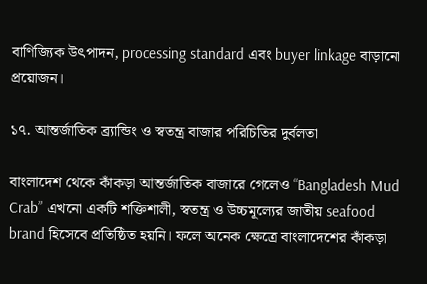বাণিজ্যিক উৎপাদন, processing standard এবং buyer linkage বাড়ানো প্রয়োজন।

১৭. আন্তর্জাতিক ব্র্যান্ডিং ও স্বতন্ত্র বাজার পরিচিতির দুর্বলতা

বাংলাদেশ থেকে কাঁকড়া আন্তর্জাতিক বাজারে গেলেও “Bangladesh Mud Crab” এখনো একটি শক্তিশালী, স্বতন্ত্র ও উচ্চমূল্যের জাতীয় seafood brand হিসেবে প্রতিষ্ঠিত হয়নি। ফলে অনেক ক্ষেত্রে বাংলাদেশের কাঁকড়া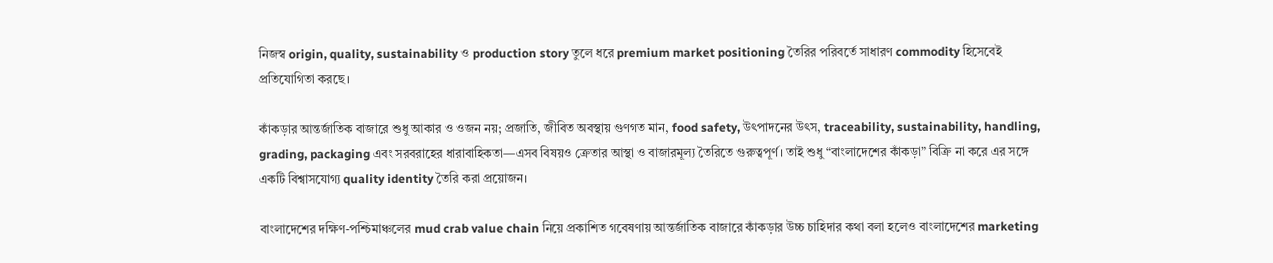নিজস্ব origin, quality, sustainability ও production story তুলে ধরে premium market positioning তৈরির পরিবর্তে সাধারণ commodity হিসেবেই প্রতিযোগিতা করছে।

কাঁকড়ার আন্তর্জাতিক বাজারে শুধু আকার ও ওজন নয়; প্রজাতি, জীবিত অবস্থায় গুণগত মান, food safety, উৎপাদনের উৎস, traceability, sustainability, handling, grading, packaging এবং সরবরাহের ধারাবাহিকতা—এসব বিষয়ও ক্রেতার আস্থা ও বাজারমূল্য তৈরিতে গুরুত্বপূর্ণ। তাই শুধু “বাংলাদেশের কাঁকড়া” বিক্রি না করে এর সঙ্গে একটি বিশ্বাসযোগ্য quality identity তৈরি করা প্রয়োজন।

বাংলাদেশের দক্ষিণ-পশ্চিমাঞ্চলের mud crab value chain নিয়ে প্রকাশিত গবেষণায় আন্তর্জাতিক বাজারে কাঁকড়ার উচ্চ চাহিদার কথা বলা হলেও বাংলাদেশের marketing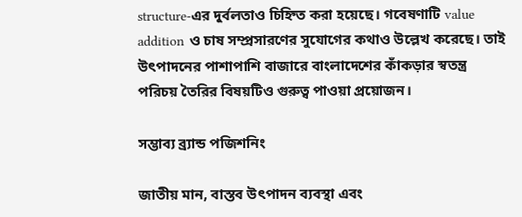structure-এর দুর্বলতাও চিহ্নিত করা হয়েছে। গবেষণাটি value addition ও চাষ সম্প্রসারণের সুযোগের কথাও উল্লেখ করেছে। তাই উৎপাদনের পাশাপাশি বাজারে বাংলাদেশের কাঁকড়ার স্বতন্ত্র পরিচয় তৈরির বিষয়টিও গুরুত্ব পাওয়া প্রয়োজন।

সম্ভাব্য ব্র্যান্ড পজিশনিং

জাতীয় মান, বাস্তব উৎপাদন ব্যবস্থা এবং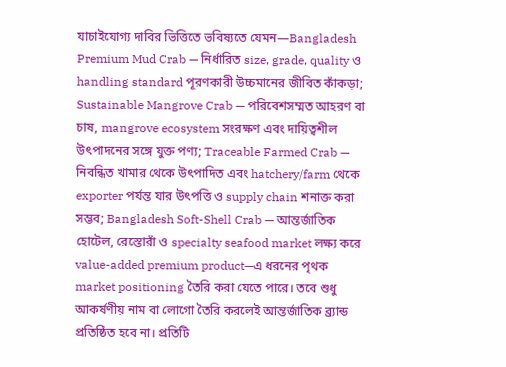যাচাইযোগ্য দাবির ভিত্তিতে ভবিষ্যতে যেমন—Bangladesh Premium Mud Crab — নির্ধারিত size, grade, quality ও handling standard পূরণকারী উচ্চমানের জীবিত কাঁকড়া; Sustainable Mangrove Crab — পরিবেশসম্মত আহরণ বা চাষ, mangrove ecosystem সংরক্ষণ এবং দায়িত্বশীল উৎপাদনের সঙ্গে যুক্ত পণ্য; Traceable Farmed Crab — নিবন্ধিত খামার থেকে উৎপাদিত এবং hatchery/farm থেকে exporter পর্যন্ত যার উৎপত্তি ও supply chain শনাক্ত করা সম্ভব; Bangladesh Soft-Shell Crab — আন্তর্জাতিক হোটেল, রেস্তোরাঁ ও specialty seafood market লক্ষ্য করে value-added premium product—এ ধরনের পৃথক market positioning তৈরি করা যেতে পারে। তবে শুধু আকর্ষণীয় নাম বা লোগো তৈরি করলেই আন্তর্জাতিক ব্র্যান্ড প্রতিষ্ঠিত হবে না। প্রতিটি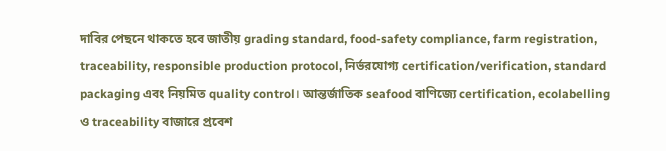দাবির পেছনে থাকতে হবে জাতীয় grading standard, food-safety compliance, farm registration, traceability, responsible production protocol, নির্ভরযোগ্য certification/verification, standard packaging এবং নিয়মিত quality control। আন্তর্জাতিক seafood বাণিজ্যে certification, ecolabelling ও traceability বাজারে প্রবেশ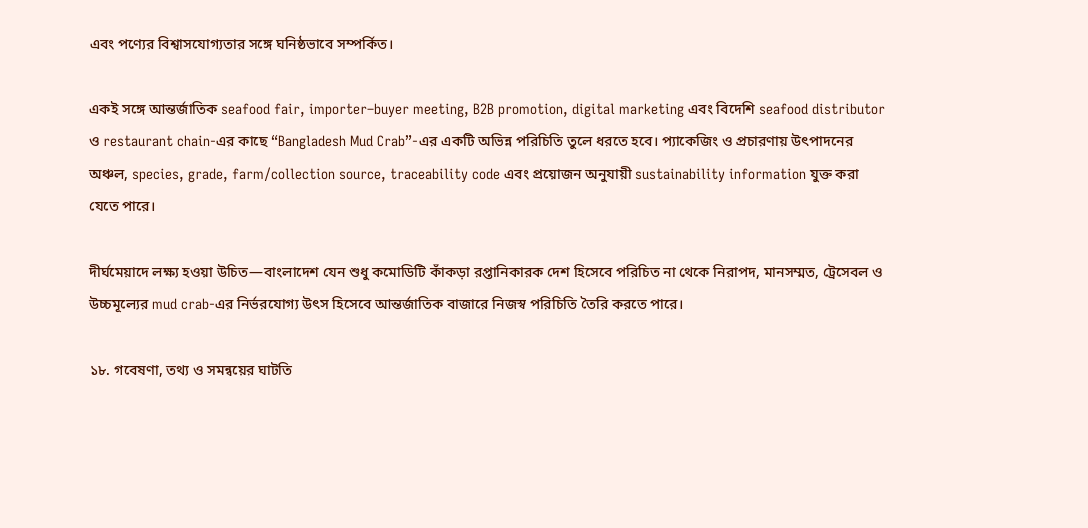এবং পণ্যের বিশ্বাসযোগ্যতার সঙ্গে ঘনিষ্ঠভাবে সম্পর্কিত।

একই সঙ্গে আন্তর্জাতিক seafood fair, importer–buyer meeting, B2B promotion, digital marketing এবং বিদেশি seafood distributor ও restaurant chain-এর কাছে “Bangladesh Mud Crab”-এর একটি অভিন্ন পরিচিতি তুলে ধরতে হবে। প্যাকেজিং ও প্রচারণায় উৎপাদনের অঞ্চল, species, grade, farm/collection source, traceability code এবং প্রয়োজন অনুযায়ী sustainability information যুক্ত করা যেতে পারে।

দীর্ঘমেয়াদে লক্ষ্য হওয়া উচিত—বাংলাদেশ যেন শুধু কমোডিটি কাঁকড়া রপ্তানিকারক দেশ হিসেবে পরিচিত না থেকে নিরাপদ, মানসম্মত, ট্রেসেবল ও উচ্চমূল্যের mud crab-এর নির্ভরযোগ্য উৎস হিসেবে আন্তর্জাতিক বাজারে নিজস্ব পরিচিতি তৈরি করতে পারে।

১৮. গবেষণা, তথ্য ও সমন্বয়ের ঘাটতি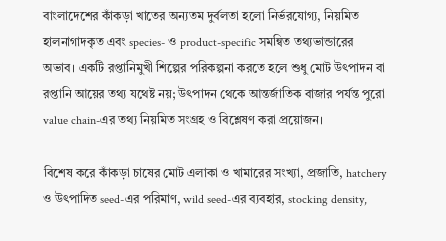বাংলাদেশের কাঁকড়া খাতের অন্যতম দুর্বলতা হলো নির্ভরযোগ্য, নিয়মিত হালনাগাদকৃত এবং species- ও product-specific সমন্বিত তথ্যভান্ডারের অভাব। একটি রপ্তানিমুখী শিল্পের পরিকল্পনা করতে হলে শুধু মোট উৎপাদন বা রপ্তানি আয়ের তথ্য যথেষ্ট নয়; উৎপাদন থেকে আন্তর্জাতিক বাজার পর্যন্ত পুরো value chain-এর তথ্য নিয়মিত সংগ্রহ ও বিশ্লেষণ করা প্রয়োজন।

বিশেষ করে কাঁকড়া চাষের মোট এলাকা ও খামারের সংখ্যা, প্রজাতি, hatchery ও উৎপাদিত seed-এর পরিমাণ, wild seed-এর ব্যবহার, stocking density,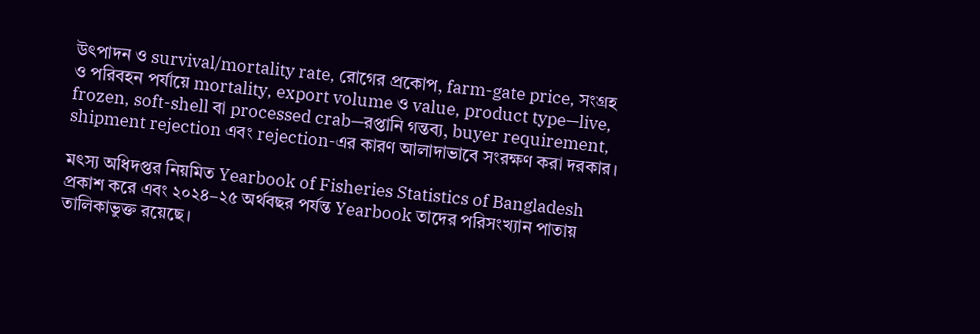উৎপাদন ও survival/mortality rate, রোগের প্রকোপ, farm-gate price, সংগ্রহ ও পরিবহন পর্যায়ে mortality, export volume ও value, product type—live, frozen, soft-shell বা processed crab—রপ্তানি গন্তব্য, buyer requirement, shipment rejection এবং rejection-এর কারণ আলাদাভাবে সংরক্ষণ করা দরকার।

মৎস্য অধিদপ্তর নিয়মিত Yearbook of Fisheries Statistics of Bangladesh প্রকাশ করে এবং ২০২৪–২৫ অর্থবছর পর্যন্ত Yearbook তাদের পরিসংখ্যান পাতায় তালিকাভুক্ত রয়েছে।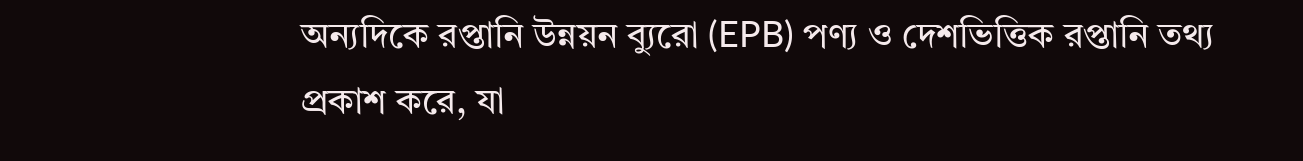অন্যদিকে রপ্তানি উন্নয়ন ব্যুরো (EPB) পণ্য ও দেশভিত্তিক রপ্তানি তথ্য প্রকাশ করে, যা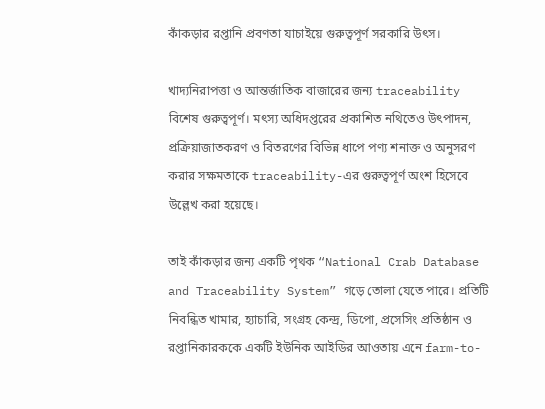কাঁকড়ার রপ্তানি প্রবণতা যাচাইয়ে গুরুত্বপূর্ণ সরকারি উৎস।

খাদ্যনিরাপত্তা ও আন্তর্জাতিক বাজারের জন্য traceability বিশেষ গুরুত্বপূর্ণ। মৎস্য অধিদপ্তরের প্রকাশিত নথিতেও উৎপাদন, প্রক্রিয়াজাতকরণ ও বিতরণের বিভিন্ন ধাপে পণ্য শনাক্ত ও অনুসরণ করার সক্ষমতাকে traceability-এর গুরুত্বপূর্ণ অংশ হিসেবে উল্লেখ করা হয়েছে।

তাই কাঁকড়ার জন্য একটি পৃথক “National Crab Database and Traceability System” গড়ে তোলা যেতে পারে। প্রতিটি নিবন্ধিত খামার, হ্যাচারি, সংগ্রহ কেন্দ্র, ডিপো, প্রসেসিং প্রতিষ্ঠান ও রপ্তানিকারককে একটি ইউনিক আইডির আওতায় এনে farm-to-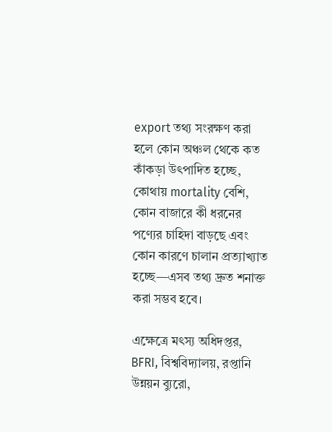export তথ্য সংরক্ষণ করা হলে কোন অঞ্চল থেকে কত কাঁকড়া উৎপাদিত হচ্ছে, কোথায় mortality বেশি, কোন বাজারে কী ধরনের পণ্যের চাহিদা বাড়ছে এবং কোন কারণে চালান প্রত্যাখ্যাত হচ্ছে—এসব তথ্য দ্রুত শনাক্ত করা সম্ভব হবে।

এক্ষেত্রে মৎস্য অধিদপ্তর, BFRI, বিশ্ববিদ্যালয়, রপ্তানি উন্নয়ন ব্যুরো,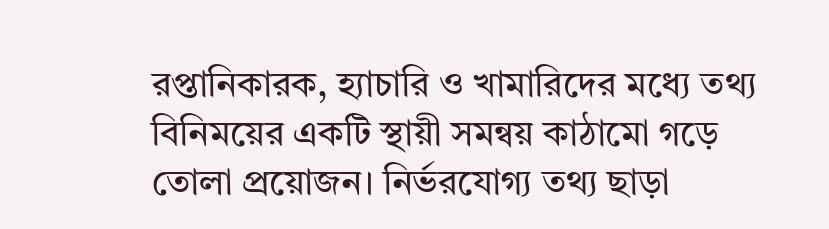রপ্তানিকারক, হ্যাচারি ও খামারিদের মধ্যে তথ্য বিনিময়ের একটি স্থায়ী সমন্বয় কাঠামো গড়ে তোলা প্রয়োজন। নির্ভরযোগ্য তথ্য ছাড়া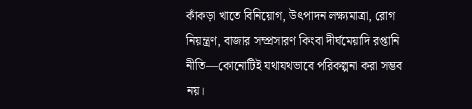কাঁকড়া খাতে বিনিয়োগ, উৎপাদন লক্ষ্যমাত্রা, রোগ নিয়ন্ত্রণ, বাজার সম্প্রসারণ কিংবা দীর্ঘমেয়াদি রপ্তানি নীতি—কোনোটিই যথাযথভাবে পরিকল্পনা করা সম্ভব নয়।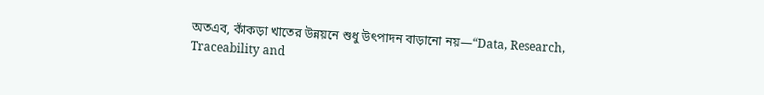অতএব, কাঁকড়া খাতের উন্নয়নে শুধু উৎপাদন বাড়ানো নয়—“Data, Research, Traceability and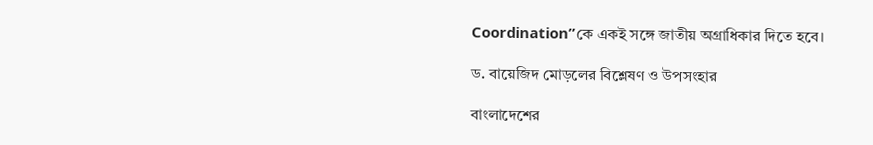Coordination”কে একই সঙ্গে জাতীয় অগ্রাধিকার দিতে হবে।

ড. বায়েজিদ মোড়লের বিশ্লেষণ ও উপসংহার

বাংলাদেশের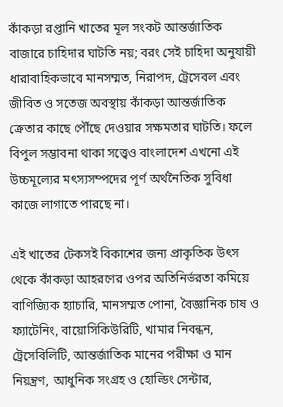কাঁকড়া রপ্তানি খাতের মূল সংকট আন্তর্জাতিক বাজারে চাহিদার ঘাটতি নয়; বরং সেই চাহিদা অনুযায়ী ধারাবাহিকভাবে মানসম্মত, নিরাপদ, ট্রেসেবল এবং জীবিত ও সতেজ অবস্থায় কাঁকড়া আন্তর্জাতিক ক্রেতার কাছে পৌঁছে দেওয়ার সক্ষমতার ঘাটতি। ফলে বিপুল সম্ভাবনা থাকা সত্ত্বেও বাংলাদেশ এখনো এই উচ্চমূল্যের মৎস্যসম্পদের পূর্ণ অর্থনৈতিক সুবিধা কাজে লাগাতে পারছে না।

এই খাতের টেকসই বিকাশের জন্য প্রাকৃতিক উৎস থেকে কাঁকড়া আহরণের ওপর অতিনির্ভরতা কমিয়ে বাণিজ্যিক হ্যাচারি, মানসম্মত পোনা, বৈজ্ঞানিক চাষ ও ফ্যাটেনিং, বায়োসিকিউরিটি, খামার নিবন্ধন, ট্রেসেবিলিটি, আন্তর্জাতিক মানের পরীক্ষা ও মান নিয়ন্ত্রণ, আধুনিক সংগ্রহ ও হোল্ডিং সেন্টার,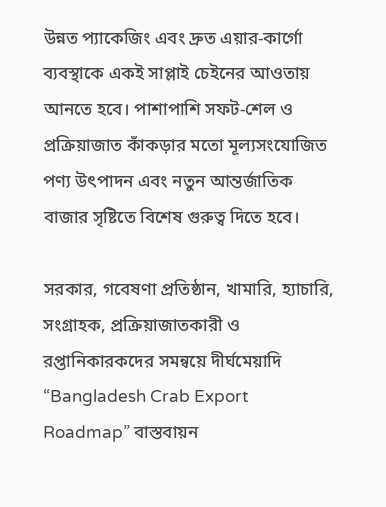উন্নত প্যাকেজিং এবং দ্রুত এয়ার-কার্গো ব্যবস্থাকে একই সাপ্লাই চেইনের আওতায় আনতে হবে। পাশাপাশি সফট-শেল ও প্রক্রিয়াজাত কাঁকড়ার মতো মূল্যসংযোজিত পণ্য উৎপাদন এবং নতুন আন্তর্জাতিক বাজার সৃষ্টিতে বিশেষ গুরুত্ব দিতে হবে।

সরকার, গবেষণা প্রতিষ্ঠান, খামারি, হ্যাচারি, সংগ্রাহক, প্রক্রিয়াজাতকারী ও রপ্তানিকারকদের সমন্বয়ে দীর্ঘমেয়াদি “Bangladesh Crab Export Roadmap” বাস্তবায়ন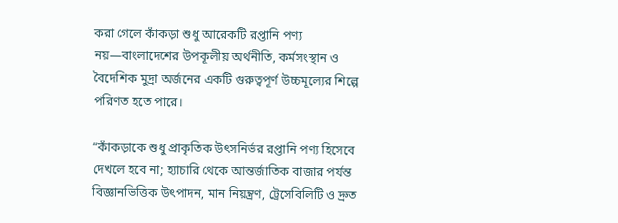করা গেলে কাঁকড়া শুধু আরেকটি রপ্তানি পণ্য নয়—বাংলাদেশের উপকূলীয় অর্থনীতি, কর্মসংস্থান ও বৈদেশিক মুদ্রা অর্জনের একটি গুরুত্বপূর্ণ উচ্চমূল্যের শিল্পে পরিণত হতে পারে।

“কাঁকড়াকে শুধু প্রাকৃতিক উৎসনির্ভর রপ্তানি পণ্য হিসেবে দেখলে হবে না; হ্যাচারি থেকে আন্তর্জাতিক বাজার পর্যন্ত বিজ্ঞানভিত্তিক উৎপাদন, মান নিয়ন্ত্রণ, ট্রেসেবিলিটি ও দ্রুত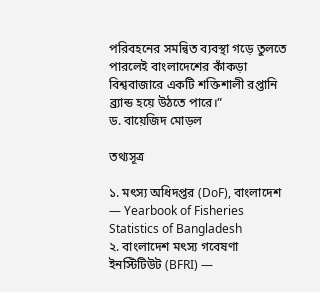পরিবহনের সমন্বিত ব্যবস্থা গড়ে তুলতে পারলেই বাংলাদেশের কাঁকড়া বিশ্ববাজারে একটি শক্তিশালী রপ্তানি ব্র্যান্ড হয়ে উঠতে পারে।”
ড. বায়েজিদ মোড়ল

তথ্যসূত্র

১. মৎস্য অধিদপ্তর (DoF), বাংলাদেশ — Yearbook of Fisheries Statistics of Bangladesh
২. বাংলাদেশ মৎস্য গবেষণা ইনস্টিটিউট (BFRI) —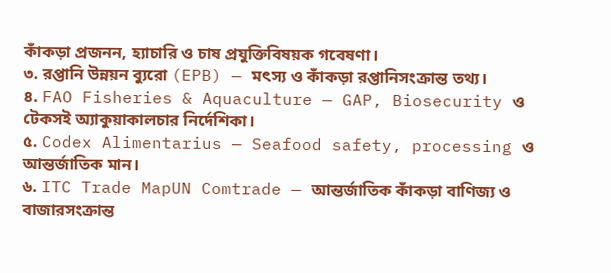কাঁকড়া প্রজনন, হ্যাচারি ও চাষ প্রযুক্তিবিষয়ক গবেষণা।
৩. রপ্তানি উন্নয়ন ব্যুরো (EPB) — মৎস্য ও কাঁকড়া রপ্তানিসংক্রান্ত তথ্য।
৪. FAO Fisheries & Aquaculture — GAP, Biosecurity ও টেকসই অ্যাকুয়াকালচার নির্দেশিকা।
৫. Codex Alimentarius — Seafood safety, processing ও আন্তর্জাতিক মান।
৬. ITC Trade MapUN Comtrade — আন্তর্জাতিক কাঁকড়া বাণিজ্য ও বাজারসংক্রান্ত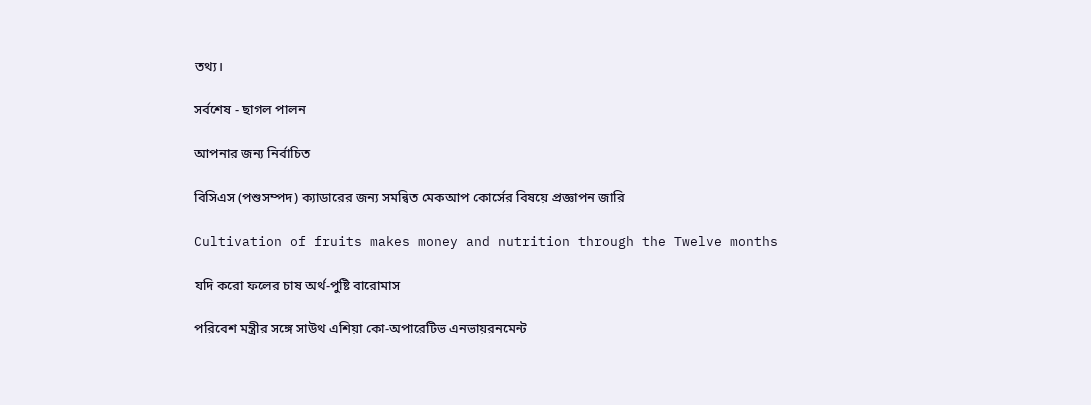তথ্য।

সর্বশেষ - ছাগল পালন

আপনার জন্য নির্বাচিত

বিসিএস (পশুসম্পদ) ক্যাডারের জন্য সমন্বিত মেকআপ কোর্সের বিষয়ে প্রজ্ঞাপন জারি

Cultivation of fruits makes money and nutrition through the Twelve months

যদি করো ফলের চাষ অর্থ-পুষ্টি বারোমাস

পরিবেশ মন্ত্রীর সঙ্গে সাউথ এশিয়া কো-অপারেটিভ এনভায়রনমেন্ট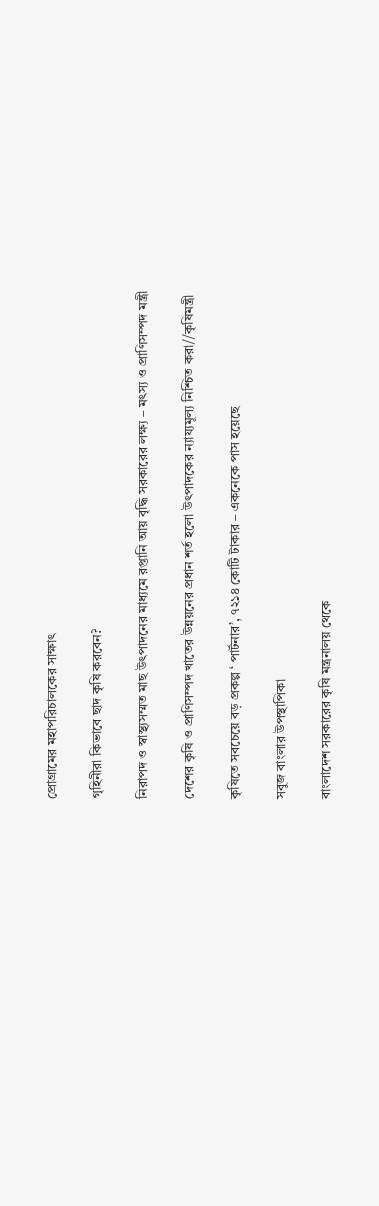প্রোগ্রামের মহাপরিচালকের সাক্ষাৎ

গৃহিনীরা কিভাবে ছাদ কৃষি করবেন?

নিরাপদ ও স্বাস্থ্যসম্মত মাছ উৎপাদনের মাধ্যমে রপ্তানি আয় বৃদ্ধি সরকারের লক্ষ্য – মৎস্য ও প্রাণিসম্পদ মন্ত্রী

দেশের কৃষি ও প্রাণিসম্পদ খাতের উন্নয়নের প্রধান শর্ত হলো উৎপাদকের ন্যায্যমূল্য নিশ্চিত করা//কৃষিমন্ত্রী

কৃষিতে সবচেয়ে বড় প্রকল্প ‘ পার্টনার’, ৭২১৪ কোটি টাকার – একনেকে পাস হয়েছে

সবুজ বাংলার উপস্থাপিকা

বাংলাদেশ সরকারের কৃষি মন্ত্রনালয় থেকে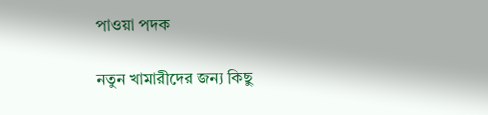পাওয়া পদক

নতুন খামারী‌দের জন্য কিছু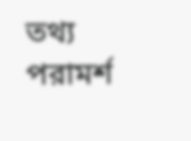তথ্য পরামর্শ